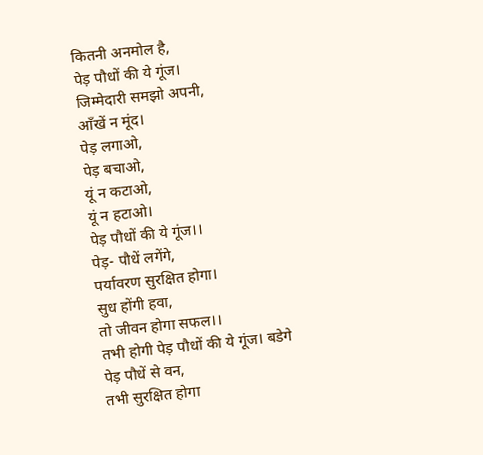कितनी अनमोल है,
पेड़ पौधों की ये गूंज।
जिम्मेदारी समझो अपनी,
आँखें न मूंद।
पेड़ लगाओ,
पेड़ बचाओ,
यूं न कटाओ,
यूं न हटाओ।
पेड़ पौधों की ये गूंज।।
पेड़- पौधें लगेंगे,
पर्यावरण सुरक्षित होगा।
सुध होंगी हवा,
तो जीवन होगा सफल।।
तभी होगी पेड़ पौधों की ये गूंज। बडेगे पेड़ पौधें से वन,
तभी सुरक्षित होगा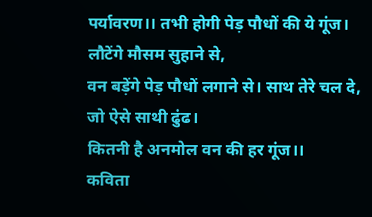पर्यावरण।। तभी होगी पेड़ पौधों की ये गूंज। लौटेंगे मौसम सुहाने से,
वन बड़ेंगे पेड़ पौधों लगाने से। साथ तेरे चल दे,
जो ऐसे साथी ढुंढ।
कितनी है अनमोल वन की हर गूंज।।
कविता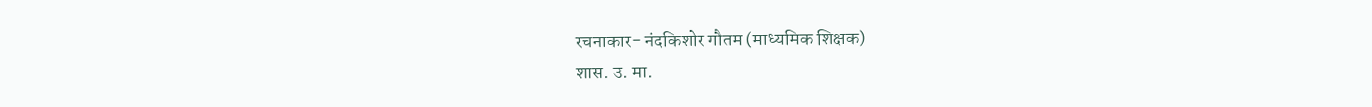रचनाकार- नंदकिशोर गौतम (माध्यमिक शिक्षक)
शास. उ. मा.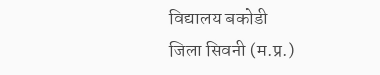विद्यालय बकोडी
जिला सिवनी (म.प्र.)